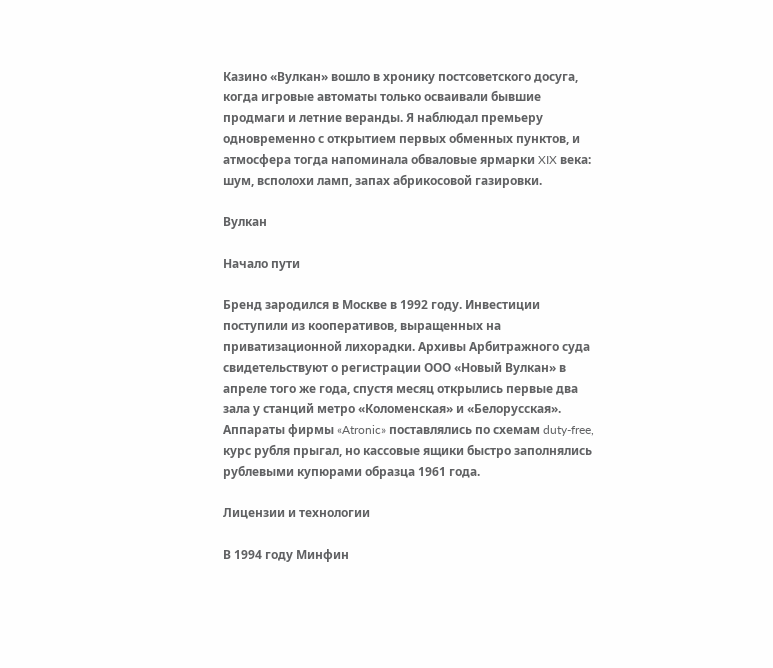Казино «Вулкан» вошло в хронику постсоветского досуга, когда игровые автоматы только осваивали бывшие продмаги и летние веранды. Я наблюдал премьеру одновременно с открытием первых обменных пунктов, и атмосфера тогда напоминала обваловые ярмарки XIX века: шум, всполохи ламп, запах абрикосовой газировки.

Вулкан

Начало пути

Бренд зародился в Москве в 1992 году. Инвестиции поступили из кооперативов, выращенных на приватизационной лихорадки. Архивы Арбитражного суда свидетельствуют о регистрации ООО «Новый Вулкан» в апреле того же года, спустя месяц открылись первые два зала у станций метро «Коломенская» и «Белорусская». Аппараты фирмы «Atronic» поставлялись по схемам duty-free, курс рубля прыгал, но кассовые ящики быстро заполнялись рублевыми купюрами образца 1961 года.

Лицензии и технологии

В 1994 году Минфин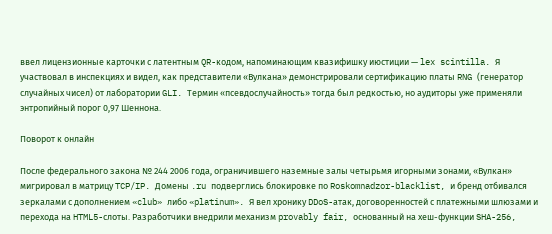ввел лицензионные карточки с латентным QR-кодом, напоминающим квазифишку июстиции — lex scintilla. Я участвовал в инспекциях и видел, как представители «Вулкана» демонстрировали сертификацию платы RNG (генератор случайных чисел) от лаборатории GLI. Термин «псевдослучайность» тогда был редкостью, но аудиторы уже применяли энтропийный порог 0,97 Шеннона.

Поворот к онлайн

После федерального закона № 244 2006 года, ограничившего наземные залы четырьмя игорными зонами, «Вулкан» мигрировал в матрицу TCP/IP. Домены .ru подверглись блокировке по Roskomnadzor-blacklist, и бренд отбивался зеркалами с дополнением «club» либо «platinum». Я вел хронику DDoS-атак, договоренностей с платежными шлюзами и перехода на HTML5-слоты. Разработчики внедрили механизм provably fair, основанный на хеш-функции SHA-256,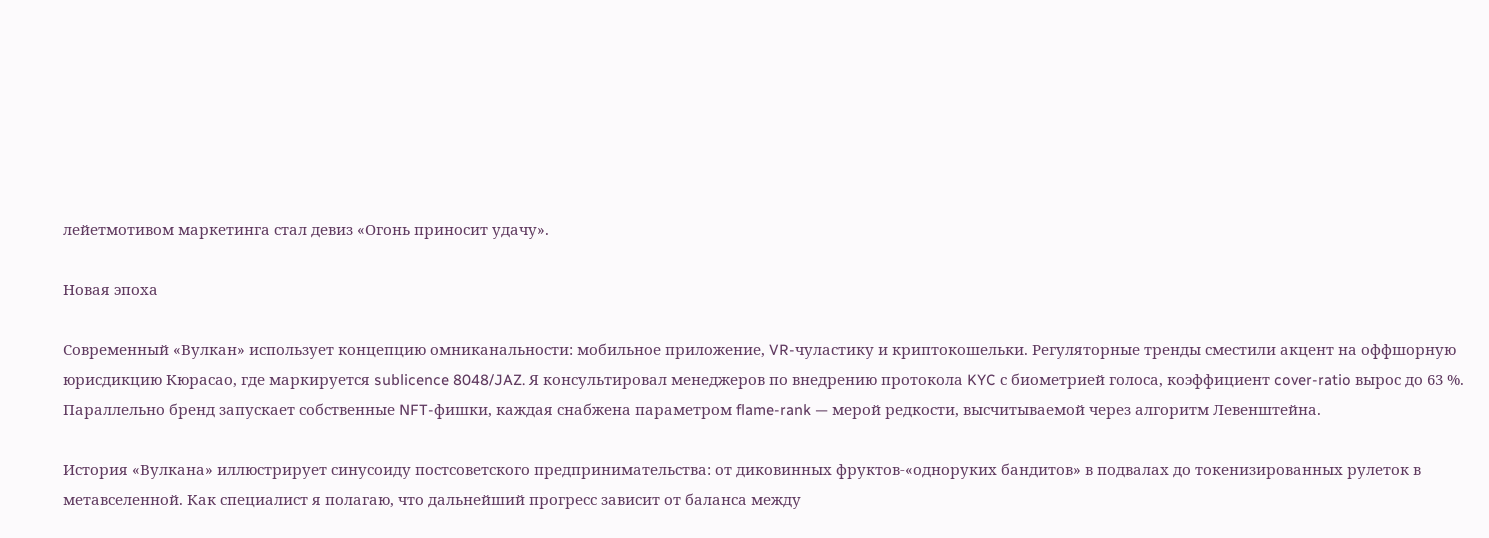лейетмотивом маркетинга стал девиз «Огонь приносит удачу».

Новая эпоха

Современный «Вулкан» использует концепцию омниканальности: мобильное приложение, VR-чуластику и криптокошельки. Регуляторные тренды сместили акцент на оффшорную юрисдикцию Кюрасао, где маркируется sublicence 8048/JAZ. Я консультировал менеджеров по внедрению протокола KYC с биометрией голоса, коэффициент cover-ratio вырос до 63 %. Параллельно бренд запускает собственные NFT-фишки, каждая снабжена параметром flame-rank — мерой редкости, высчитываемой через алгоритм Левенштейна.

История «Вулкана» иллюстрирует синусоиду постсоветского предпринимательства: от диковинных фруктов-«одноруких бандитов» в подвалах до токенизированных рулеток в метавселенной. Как специалист я полагаю, что дальнейший прогресс зависит от баланса между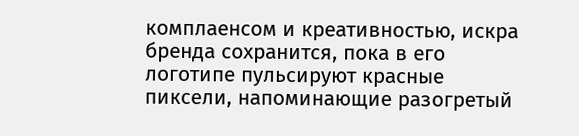комплаенсом и креативностью, искра бренда сохранится, пока в его логотипе пульсируют красные пиксели, напоминающие разогретый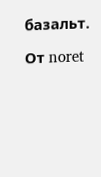базальт.

От noret